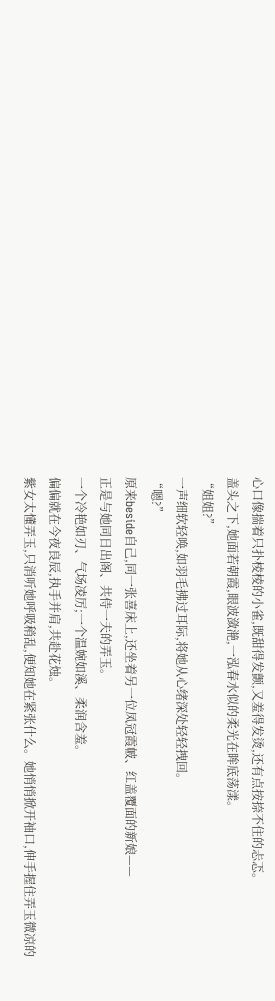心口像揣着只扑棱棱的小雀,既甜得发颤,又羞得发烫,还有点按捺不住的忐忑。
盖头之下,她面若朝霞,眼波潋滟,一泓春水似的柔光在眸底荡漾。
“姐姐?”
一声细软轻唤,如羽毛拂过耳际,将她从心绪深处轻轻拽回。
“嗯?”
原来beside自己,同一张喜床上,还坐着另一位凤冠霞帔、红盖覆面的新娘——
正是与她同日出阁、共侍一夫的弄玉。
一个冷艳如刃、气场凌厉;一个温婉如溪、柔润含羞。
偏偏就在今夜良辰,执手并肩,共赴花烛。
紫女太懂弄玉,只消听她呼吸稍乱,便知她在紧张什么。她悄悄掀开袖口,伸手握住弄玉微凉的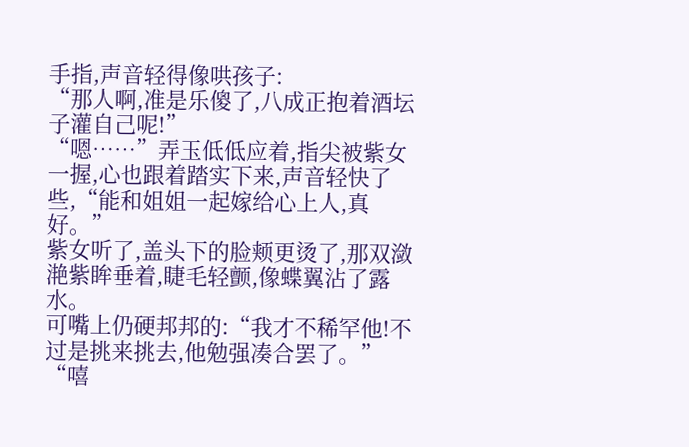手指,声音轻得像哄孩子:
“那人啊,准是乐傻了,八成正抱着酒坛子灌自己呢!”
“嗯……”弄玉低低应着,指尖被紫女一握,心也跟着踏实下来,声音轻快了些,“能和姐姐一起嫁给心上人,真好。”
紫女听了,盖头下的脸颊更烫了,那双潋滟紫眸垂着,睫毛轻颤,像蝶翼沾了露水。
可嘴上仍硬邦邦的:“我才不稀罕他!不过是挑来挑去,他勉强凑合罢了。”
“嘻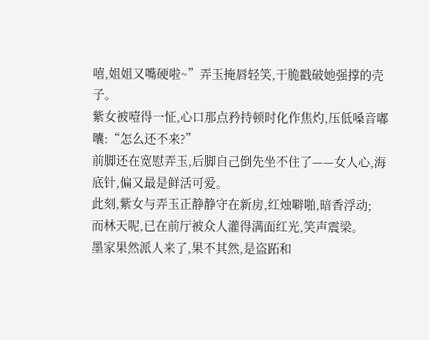嘻,姐姐又嘴硬啦~”弄玉掩唇轻笑,干脆戳破她强撑的壳子。
紫女被噎得一怔,心口那点矜持顿时化作焦灼,压低嗓音嘟囔:“怎么还不来?”
前脚还在宽慰弄玉,后脚自己倒先坐不住了——女人心,海底针,偏又最是鲜活可爱。
此刻,紫女与弄玉正静静守在新房,红烛噼啪,暗香浮动;
而林天呢,已在前厅被众人灌得满面红光,笑声震梁。
墨家果然派人来了,果不其然,是盗跖和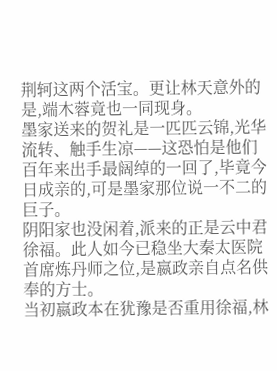荆轲这两个活宝。更让林天意外的是,端木蓉竟也一同现身。
墨家送来的贺礼是一匹匹云锦,光华流转、触手生凉——这恐怕是他们百年来出手最阔绰的一回了,毕竟今日成亲的,可是墨家那位说一不二的巨子。
阴阳家也没闲着,派来的正是云中君徐福。此人如今已稳坐大秦太医院首席炼丹师之位,是嬴政亲自点名供奉的方士。
当初嬴政本在犹豫是否重用徐福,林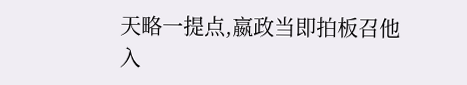天略一提点,嬴政当即拍板召他入